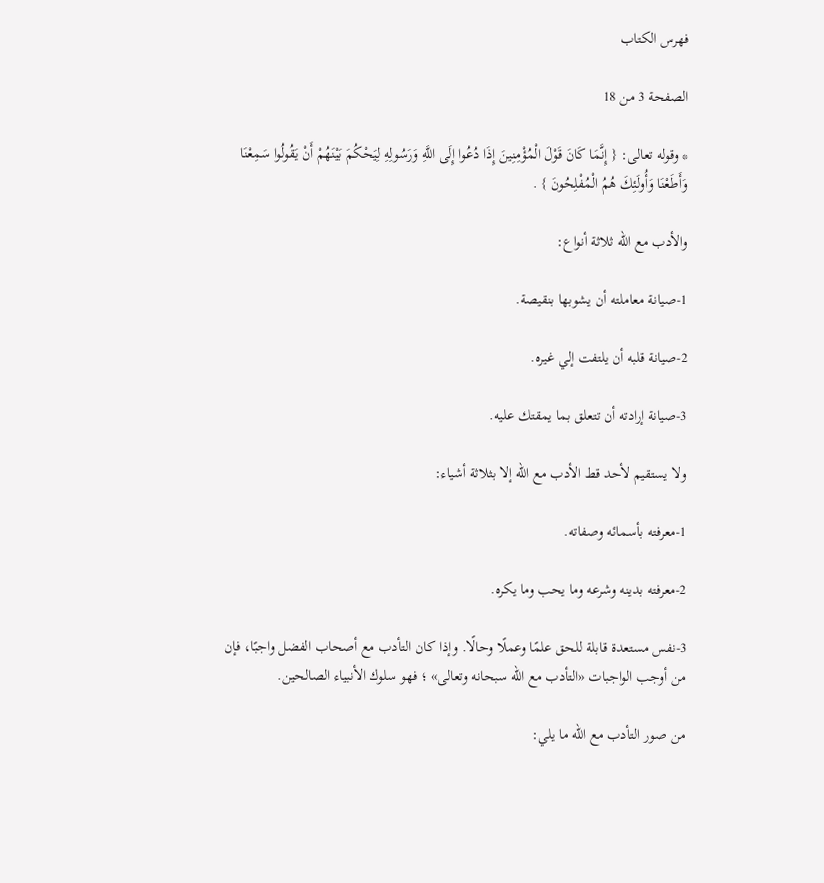فهرس الكتاب

الصفحة 3 من 18

* وقوله تعالى: { إِنَّمَا كَانَ قَوْلَ الْمُؤْمِنِينَ إِذَا دُعُوا إِلَى اللَّهِ وَرَسُولِهِ لِيَحْكُمَ بَيْنَهُمْ أَنْ يَقُولُوا سَمِعْنَا وَأَطَعْنَا وَأُولَئِكَ هُمُ الْمُفْلِحُونَ } .

والأدب مع الله ثلاثة أنواع:

1-صيانة معاملته أن يشوبها بنقيصة.

2-صيانة قلبه أن يلتفت إلي غيره.

3-صيانة إرادته أن تتعلق بما يمقتك عليه.

ولا يستقيم لأحد قط الأدب مع الله إلا بثلاثة أشياء:

1-معرفته بأسمائه وصفاته.

2-معرفته بدينه وشرعه وما يحب وما يكره.

3-نفس مستعدة قابلة للحق علمًا وعملًا وحالًا. وإذا كان التأدب مع أصحاب الفضل واجبًا، فإن من أوجب الواجبات «التأدب مع الله سبحانه وتعالى» ؛ فهو سلوك الأنبياء الصالحين.

من صور التأدب مع الله ما يلي: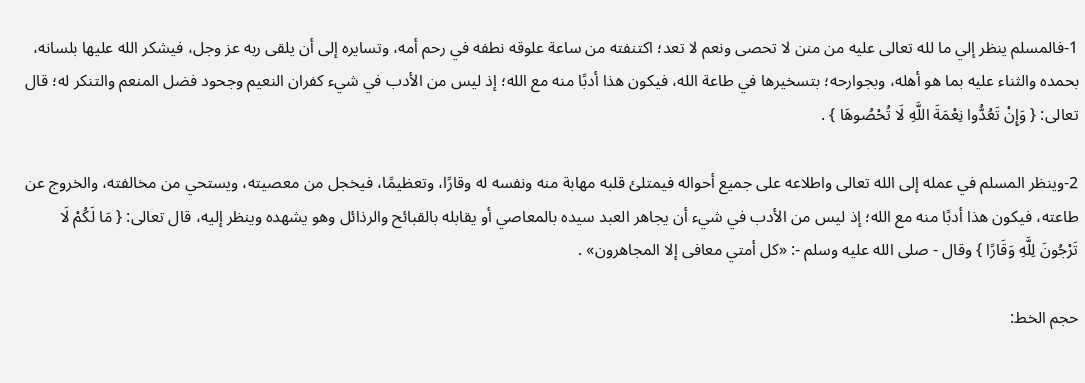1-فالمسلم ينظر إلي ما لله تعالى عليه من منن لا تحصى ونعم لا تعد؛ اكتنفته من ساعة علوقه نطفه في رحم أمه، وتسايره إلى أن يلقى ربه عز وجل، فيشكر الله عليها بلسانه، بحمده والثناء عليه بما هو أهله، وبجوارحه؛ بتسخيرها في طاعة الله، فيكون هذا أدبًا منه مع الله؛ إذ ليس من الأدب في شيء كفران النعيم وجحود فضل المنعم والتنكر له؛ قال تعالى: { وَإِنْ تَعُدُّوا نِعْمَةَ اللَّهِ لَا تُحْصُوهَا } .

2-وينظر المسلم في عمله إلى الله تعالى واطلاعه على جميع أحواله فيمتلئ قلبه مهابة منه ونفسه له وقارًا، وتعظيمًا، فيخجل من معصيته، ويستحي من مخالفته، والخروج عن طاعته، فيكون هذا أدبًا منه مع الله؛ إذ ليس من الأدب في شيء أن يجاهر العبد سيده بالمعاصي أو يقابله بالقبائح والرذائل وهو يشهده وينظر إليه، قال تعالى: { مَا لَكُمْ لَا تَرْجُونَ لِلَّهِ وَقَارًا } وقال - صلى الله عليه وسلم -: «كل أمتي معافى إلا المجاهرون» .

حجم الخط: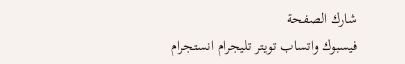شارك الصفحة
فيسبوك واتساب تويتر تليجرام انستجرام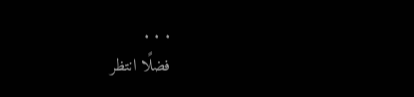. . .
فضلًا انتظر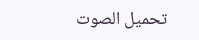تحميل الصوت